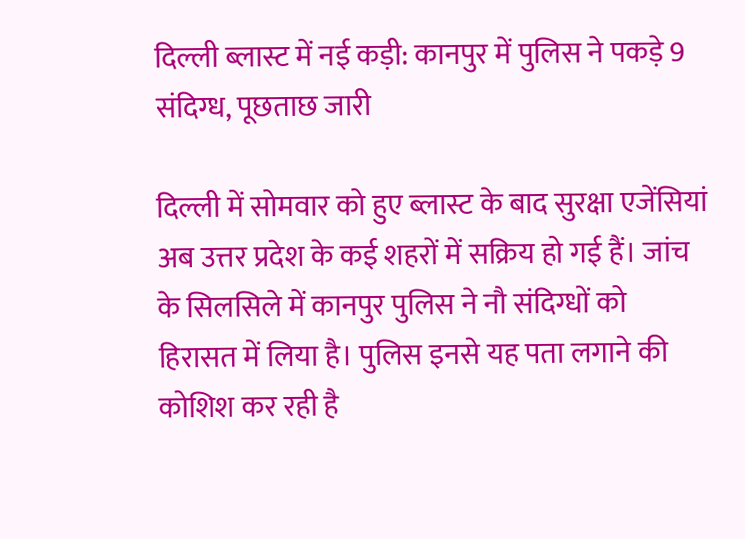दिल्ली ब्लास्ट में नई कड़ी: कानपुर में पुलिस ने पकड़े 9 संदिग्ध, पूछताछ जारी

दिल्ली में सोमवार को हुए ब्लास्ट के बाद सुरक्षा एजेंसियां अब उत्तर प्रदेश के कई शहरों में सक्रिय हो गई हैं। जांच के सिलसिले में कानपुर पुलिस ने नौ संदिग्धों को हिरासत में लिया है। पुलिस इनसे यह पता लगाने की कोशिश कर रही है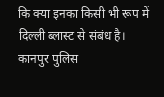कि क्या इनका किसी भी रूप में दिल्ली ब्लास्ट से संबंध है।
कानपुर पुलिस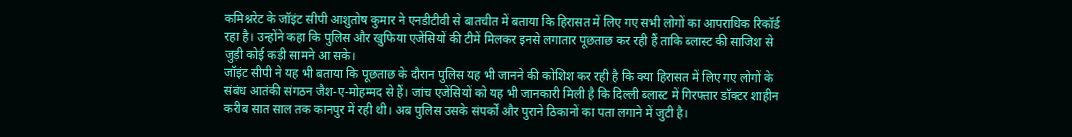कमिश्नरेट के जॉइंट सीपी आशुतोष कुमार ने एनडीटीवी से बातचीत में बताया कि हिरासत में लिए गए सभी लोगों का आपराधिक रिकॉर्ड रहा है। उन्होंने कहा कि पुलिस और खुफिया एजेंसियों की टीमें मिलकर इनसे लगातार पूछताछ कर रही हैं ताकि ब्लास्ट की साजिश से जुड़ी कोई कड़ी सामने आ सके।
जॉइंट सीपी ने यह भी बताया कि पूछताछ के दौरान पुलिस यह भी जानने की कोशिश कर रही है कि क्या हिरासत में लिए गए लोगों के संबंध आतंकी संगठन जैश-ए-मोहम्मद से हैं। जांच एजेंसियों को यह भी जानकारी मिली है कि दिल्ली ब्लास्ट में गिरफ्तार डॉक्टर शाहीन करीब सात साल तक कानपुर में रही थी। अब पुलिस उसके संपर्कों और पुराने ठिकानों का पता लगाने में जुटी है।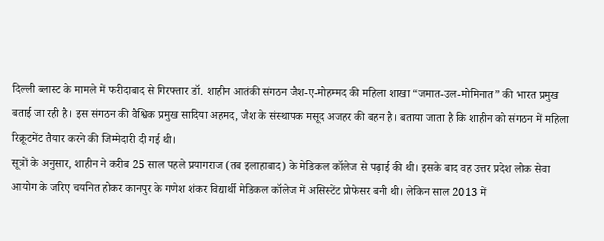दिल्ली ब्लास्ट के मामले में फरीदाबाद से गिरफ्तार डॉ. शाहीन आतंकी संगठन जैश-ए-मोहम्मद की महिला शाखा “जमात-उल-मोमिनात” की भारत प्रमुख बताई जा रही है। इस संगठन की वैश्विक प्रमुख सादिया अहमद, जैश के संस्थापक मसूद अजहर की बहन है। बताया जाता है कि शाहीन को संगठन में महिला रिक्रूटमेंट तैयार करने की जिम्मेदारी दी गई थी।
सूत्रों के अनुसार, शाहीन ने करीब 25 साल पहले प्रयागराज (तब इलाहाबाद) के मेडिकल कॉलेज से पढ़ाई की थी। इसके बाद वह उत्तर प्रदेश लोक सेवा आयोग के जरिए चयनित होकर कानपुर के गणेश शंकर विद्यार्थी मेडिकल कॉलेज में असिस्टेंट प्रोफेसर बनी थी। लेकिन साल 2013 में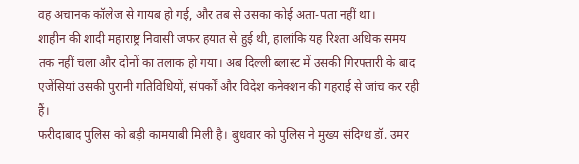वह अचानक कॉलेज से गायब हो गई, और तब से उसका कोई अता-पता नहीं था।
शाहीन की शादी महाराष्ट्र निवासी जफर हयात से हुई थी, हालांकि यह रिश्ता अधिक समय तक नहीं चला और दोनों का तलाक हो गया। अब दिल्ली ब्लास्ट में उसकी गिरफ्तारी के बाद एजेंसियां उसकी पुरानी गतिविधियों, संपर्कों और विदेश कनेक्शन की गहराई से जांच कर रही हैं।
फरीदाबाद पुलिस को बड़ी कामयाबी मिली है। बुधवार को पुलिस ने मुख्य संदिग्ध डॉ. उमर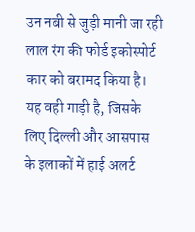उन नबी से जुड़ी मानी जा रही लाल रंग की फोर्ड इकोस्पोर्ट कार को बरामद किया है। यह वही गाड़ी है, जिसके लिए दिल्ली और आसपास के इलाकों में हाई अलर्ट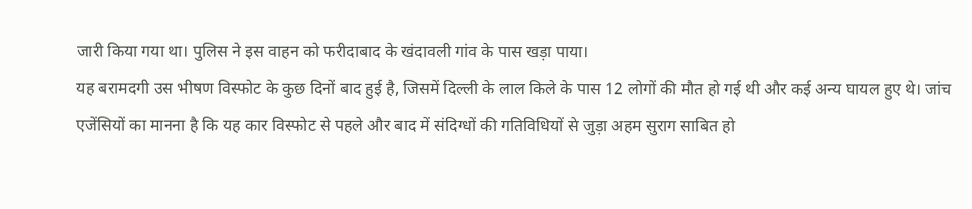जारी किया गया था। पुलिस ने इस वाहन को फरीदाबाद के खंदावली गांव के पास खड़ा पाया।
यह बरामदगी उस भीषण विस्फोट के कुछ दिनों बाद हुई है, जिसमें दिल्ली के लाल किले के पास 12 लोगों की मौत हो गई थी और कई अन्य घायल हुए थे। जांच एजेंसियों का मानना है कि यह कार विस्फोट से पहले और बाद में संदिग्धों की गतिविधियों से जुड़ा अहम सुराग साबित हो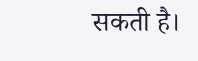सकती है।